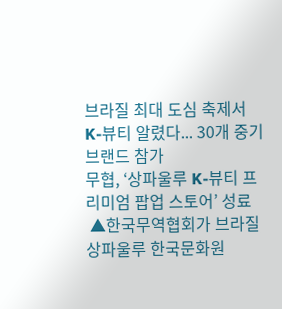브라질 최대 도심 축제서 K-뷰티 알렸다... 30개 중기 브랜드 참가
무협, ‘상파울루 K-뷰티 프리미엄 팝업 스토어’ 성료
 ▲한국무역협회가 브라질 상파울루 한국문화원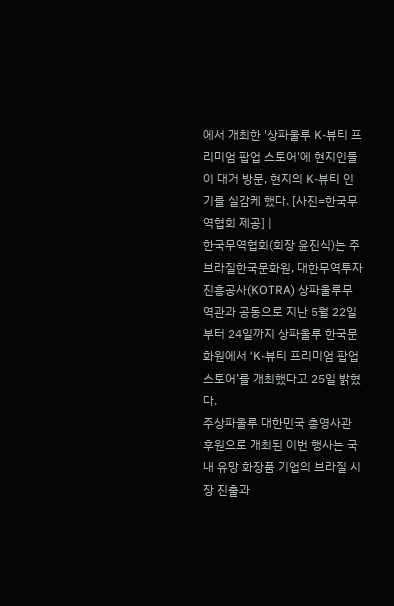에서 개최한 '상파울루 K-뷰티 프리미엄 팝업 스토어'에 현지인들이 대거 방문, 현지의 K-뷰티 인기를 실감케 했다. [사진=한국무역협회 제공] |
한국무역협회(회장 윤진식)는 주브라질한국문화원, 대한무역투자진흥공사(KOTRA) 상파울루무역관과 공동으로 지난 5월 22일부터 24일까지 상파울루 한국문화원에서 ‘K-뷰티 프리미엄 팝업 스토어’를 개최했다고 25일 밝혔다.
주상파울루 대한민국 총영사관 후원으로 개최된 이번 행사는 국내 유망 화장품 기업의 브라질 시장 진출과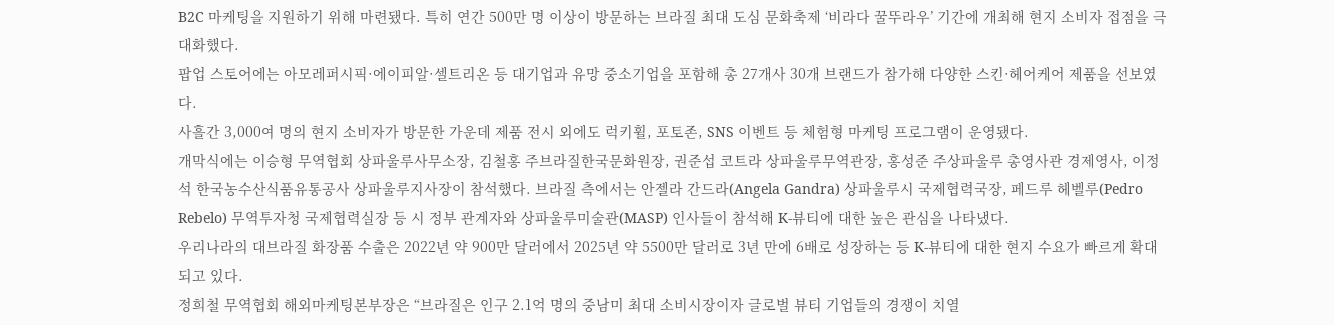B2C 마케팅을 지원하기 위해 마련됐다. 특히 연간 500만 명 이상이 방문하는 브라질 최대 도심 문화축제 ‘비라다 꿀뚜라우’ 기간에 개최해 현지 소비자 접점을 극대화했다.
팝업 스토어에는 아모레퍼시픽·에이피알·셀트리온 등 대기업과 유망 중소기업을 포함해 총 27개사 30개 브랜드가 참가해 다양한 스킨·헤어케어 제품을 선보였다.
사흘간 3,000여 명의 현지 소비자가 방문한 가운데 제품 전시 외에도 럭키휠, 포토존, SNS 이벤트 등 체험형 마케팅 프로그램이 운영됐다.
개막식에는 이승형 무역협회 상파울루사무소장, 김철홍 주브라질한국문화원장, 권준섭 코트라 상파울루무역관장, 홍성준 주상파울루 총영사관 경제영사, 이정석 한국농수산식품유통공사 상파울루지사장이 참석했다. 브라질 측에서는 안젤라 간드라(Angela Gandra) 상파울루시 국제협력국장, 페드루 헤벨루(Pedro Rebelo) 무역투자청 국제협력실장 등 시 정부 관계자와 상파울루미술관(MASP) 인사들이 참석해 K-뷰티에 대한 높은 관심을 나타냈다.
우리나라의 대브라질 화장품 수출은 2022년 약 900만 달러에서 2025년 약 5500만 달러로 3년 만에 6배로 성장하는 등 K-뷰티에 대한 현지 수요가 빠르게 확대되고 있다.
정희철 무역협회 해외마케팅본부장은 “브라질은 인구 2.1억 명의 중남미 최대 소비시장이자 글로벌 뷰티 기업들의 경쟁이 치열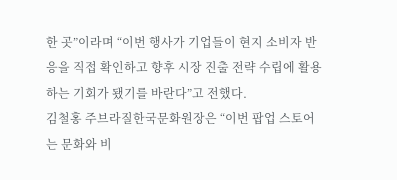한 곳”이라며 “이번 행사가 기업들이 현지 소비자 반응을 직접 확인하고 향후 시장 진출 전략 수립에 활용하는 기회가 됐기를 바란다”고 전했다.
김철홍 주브라질한국문화원장은 “이번 팝업 스토어는 문화와 비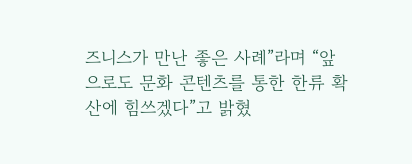즈니스가 만난 좋은 사례”라며 “앞으로도 문화 콘텐츠를 통한 한류 확산에 힘쓰겠다”고 밝혔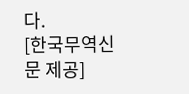다.
[한국무역신문 제공]